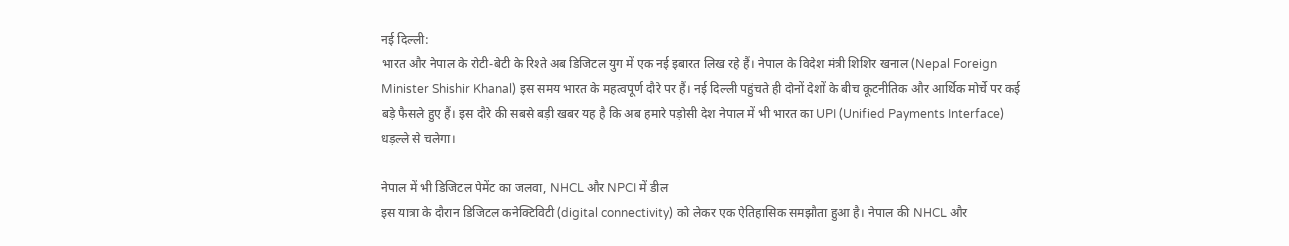नई दिल्ली:
भारत और नेपाल के रोटी-बेटी के रिश्ते अब डिजिटल युग में एक नई इबारत लिख रहे हैं। नेपाल के विदेश मंत्री शिशिर खनाल (Nepal Foreign Minister Shishir Khanal) इस समय भारत के महत्वपूर्ण दौरे पर हैं। नई दिल्ली पहुंचते ही दोनों देशों के बीच कूटनीतिक और आर्थिक मोर्चे पर कई बड़े फैसले हुए हैं। इस दौरे की सबसे बड़ी खबर यह है कि अब हमारे पड़ोसी देश नेपाल में भी भारत का UPI (Unified Payments Interface) धड़ल्ले से चलेगा।

नेपाल में भी डिजिटल पेमेंट का जलवा, NHCL और NPCI में डील
इस यात्रा के दौरान डिजिटल कनेक्टिविटी (digital connectivity) को लेकर एक ऐतिहासिक समझौता हुआ है। नेपाल की NHCL और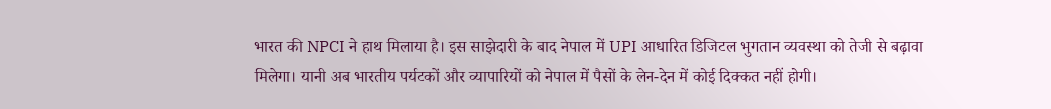भारत की NPCI ने हाथ मिलाया है। इस साझेदारी के बाद नेपाल में UPI आधारित डिजिटल भुगतान व्यवस्था को तेजी से बढ़ावा मिलेगा। यानी अब भारतीय पर्यटकों और व्यापारियों को नेपाल में पैसों के लेन-देन में कोई दिक्कत नहीं होगी।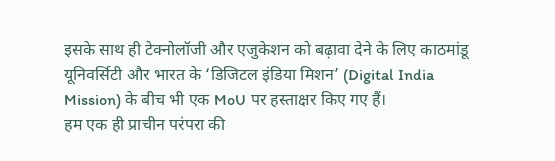इसके साथ ही टेक्नोलॉजी और एजुकेशन को बढ़ावा देने के लिए काठमांडू यूनिवर्सिटी और भारत के ‘डिजिटल इंडिया मिशन’ (Digital India Mission) के बीच भी एक MoU पर हस्ताक्षर किए गए हैं।
हम एक ही प्राचीन परंपरा की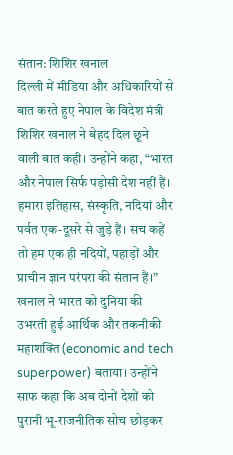संतान: शिशिर खनाल
दिल्ली में मीडिया और अधिकारियों से बात करते हुए नेपाल के विदेश मंत्री शिशिर खनाल ने बेहद दिल छूने वाली बात कही। उन्होंने कहा, “भारत और नेपाल सिर्फ पड़ोसी देश नहीं हैं। हमारा इतिहास, संस्कृति, नदियां और पर्वत एक-दूसरे से जुड़े हैं। सच कहें तो हम एक ही नदियों, पहाड़ों और प्राचीन ज्ञान परंपरा की संतान हैं।”
खनाल ने भारत को दुनिया की उभरती हुई आर्थिक और तकनीकी महाशक्ति (economic and tech superpower) बताया। उन्होंने साफ कहा कि अब दोनों देशों को पुरानी भू-राजनीतिक सोच छोड़कर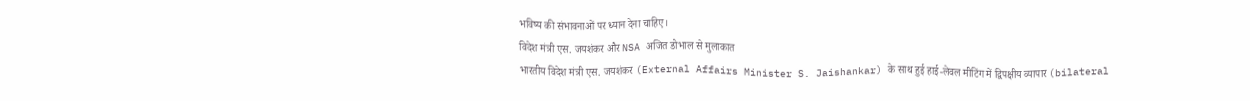भविष्य की संभावनाओं पर ध्यान देना चाहिए।
विदेश मंत्री एस. जयशंकर और NSA अजित डोभाल से मुलाकात
भारतीय विदेश मंत्री एस. जयशंकर (External Affairs Minister S. Jaishankar) के साथ हुई हाई-लेवल मीटिंग में द्विपक्षीय व्यापार (bilateral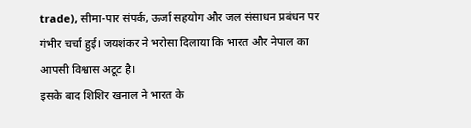trade), सीमा-पार संपर्क, ऊर्जा सहयोग और जल संसाधन प्रबंधन पर गंभीर चर्चा हुई। जयशंकर ने भरोसा दिलाया कि भारत और नेपाल का आपसी विश्वास अटूट है।
इसके बाद शिशिर खनाल ने भारत के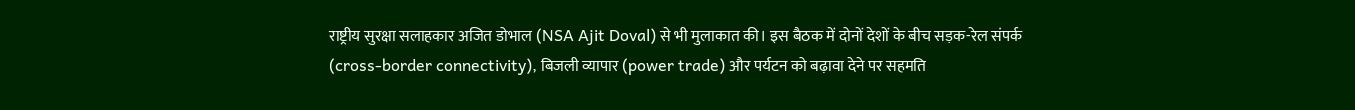राष्ट्रीय सुरक्षा सलाहकार अजित डोभाल (NSA Ajit Doval) से भी मुलाकात की। इस बैठक में दोनों देशों के बीच सड़क-रेल संपर्क (cross-border connectivity), बिजली व्यापार (power trade) और पर्यटन को बढ़ावा देने पर सहमति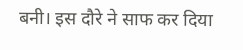बनी। इस दौरे ने साफ कर दिया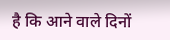है कि आने वाले दिनों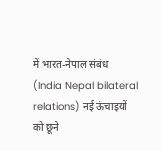में भारत-नेपाल संबंध (India Nepal bilateral relations) नई ऊंचाइयों को छूने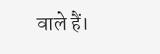वाले हैं।